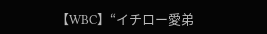【WBC】“イチロー愛弟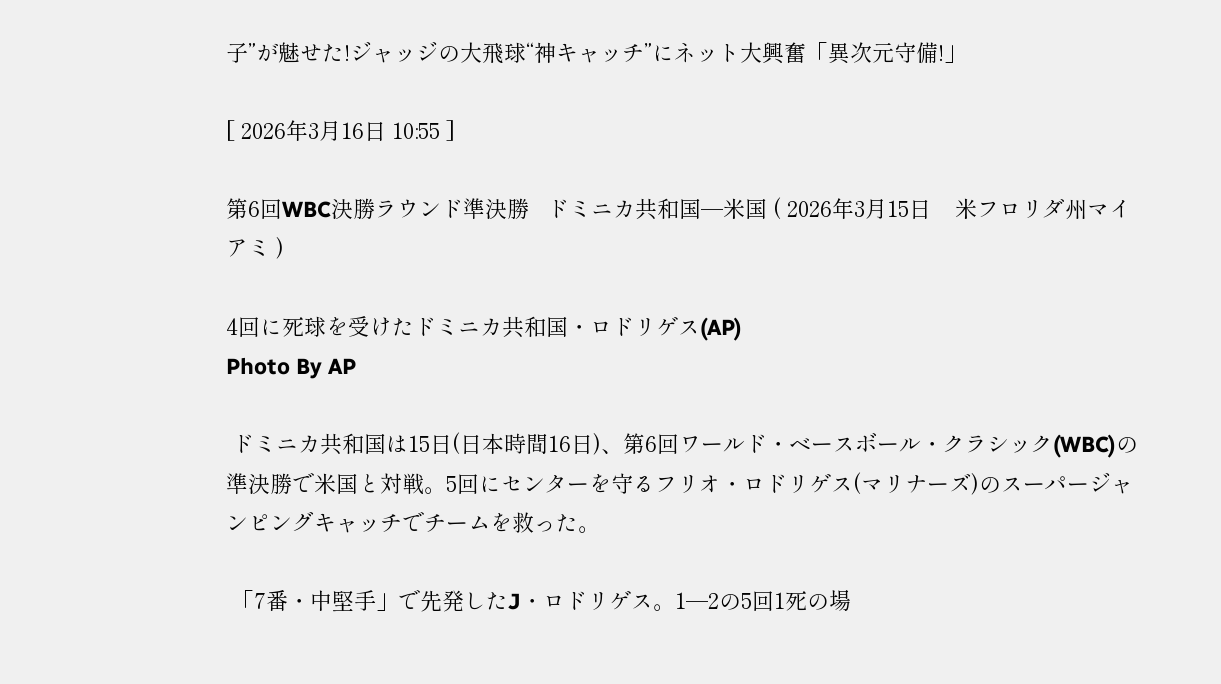子”が魅せた!ジャッジの大飛球“神キャッチ”にネット大興奮「異次元守備!」

[ 2026年3月16日 10:55 ]

第6回WBC決勝ラウンド準決勝   ドミニカ共和国─米国 ( 2026年3月15日    米フロリダ州マイアミ )

4回に死球を受けたドミニカ共和国・ロドリゲス(AP)
Photo By AP

 ドミニカ共和国は15日(日本時間16日)、第6回ワールド・ベースボール・クラシック(WBC)の準決勝で米国と対戦。5回にセンターを守るフリオ・ロドリゲス(マリナーズ)のスーパージャンピングキャッチでチームを救った。

 「7番・中堅手」で先発したJ・ロドリゲス。1─2の5回1死の場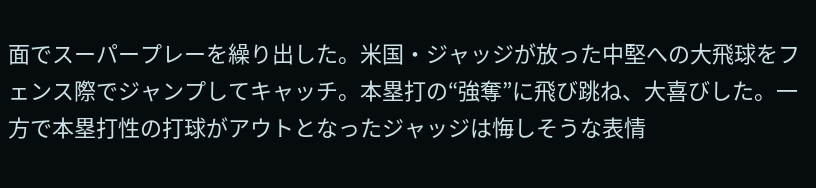面でスーパープレーを繰り出した。米国・ジャッジが放った中堅への大飛球をフェンス際でジャンプしてキャッチ。本塁打の“強奪”に飛び跳ね、大喜びした。一方で本塁打性の打球がアウトとなったジャッジは悔しそうな表情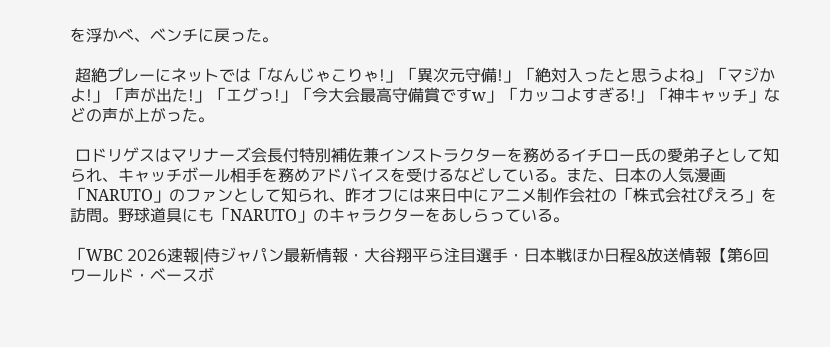を浮かべ、ベンチに戻った。

 超絶プレーにネットでは「なんじゃこりゃ!」「異次元守備!」「絶対入ったと思うよね」「マジかよ!」「声が出た!」「エグっ!」「今大会最高守備賞ですw」「カッコよすぎる!」「神キャッチ」などの声が上がった。

 ロドリゲスはマリナーズ会長付特別補佐兼インストラクターを務めるイチロー氏の愛弟子として知られ、キャッチボール相手を務めアドバイスを受けるなどしている。また、日本の人気漫画「NARUTO」のファンとして知られ、昨オフには来日中にアニメ制作会社の「株式会社ぴえろ」を訪問。野球道具にも「NARUTO」のキャラクターをあしらっている。

「WBC 2026速報|侍ジャパン最新情報・大谷翔平ら注目選手・日本戦ほか日程&放送情報【第6回ワールド・ベースボ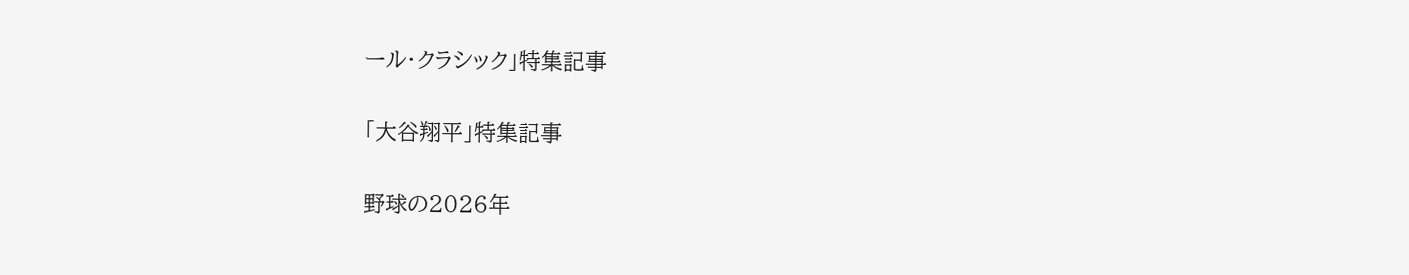ール・クラシック」特集記事

「大谷翔平」特集記事

野球の2026年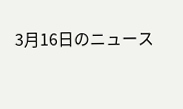3月16日のニュース